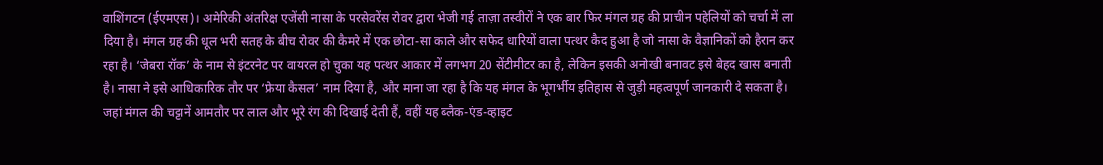वाशिंगटन (ईएमएस)। अमेरिकी अंतरिक्ष एजेंसी नासा के परसेवरेंस रोवर द्वारा भेजी गई ताज़ा तस्वीरों ने एक बार फिर मंगल ग्रह की प्राचीन पहेलियों को चर्चा में ला दिया है। मंगल ग्रह की धूल भरी सतह के बीच रोवर की कैमरे में एक छोटा-सा काले और सफेद धारियों वाला पत्थर कैद हुआ है जो नासा के वैज्ञानिकों को हैरान कर रहा है। ‘जेबरा रॉक’ के नाम से इंटरनेट पर वायरल हो चुका यह पत्थर आकार में लगभग 20 सेंटीमीटर का है, लेकिन इसकी अनोखी बनावट इसे बेहद खास बनाती है। नासा ने इसे आधिकारिक तौर पर ‘फ्रेया कैसल’ नाम दिया है, और माना जा रहा है कि यह मंगल के भूगर्भीय इतिहास से जुड़ी महत्वपूर्ण जानकारी दे सकता है। जहां मंगल की चट्टानें आमतौर पर लाल और भूरे रंग की दिखाई देती हैं, वहीं यह ब्लैक-एंड-व्हाइट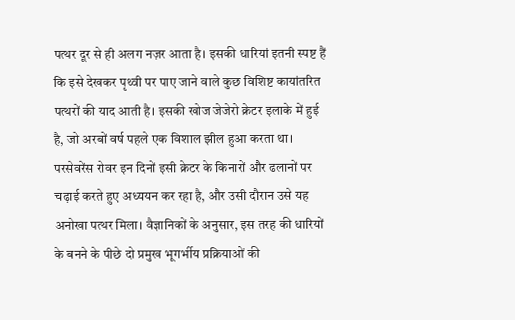पत्थर दूर से ही अलग नज़र आता है। इसकी धारियां इतनी स्पष्ट हैं कि इसे देखकर पृथ्वी पर पाए जाने वाले कुछ विशिष्ट कायांतरित पत्थरों की याद आती है। इसकी खोज जेजेरो क्रेटर इलाके में हुई है, जो अरबों वर्ष पहले एक विशाल झील हुआ करता था। परसेवरेंस रोवर इन दिनों इसी क्रेटर के किनारों और ढलानों पर चढ़ाई करते हुए अध्ययन कर रहा है, और उसी दौरान उसे यह अनोखा पत्थर मिला। वैज्ञानिकों के अनुसार, इस तरह की धारियों के बनने के पीछे दो प्रमुख भूगर्भीय प्रक्रियाओं की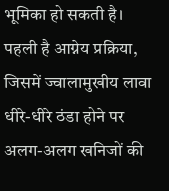भूमिका हो सकती है। पहली है आग्नेय प्रक्रिया, जिसमें ज्वालामुखीय लावा धीरे-धीरे ठंडा होने पर अलग-अलग खनिजों की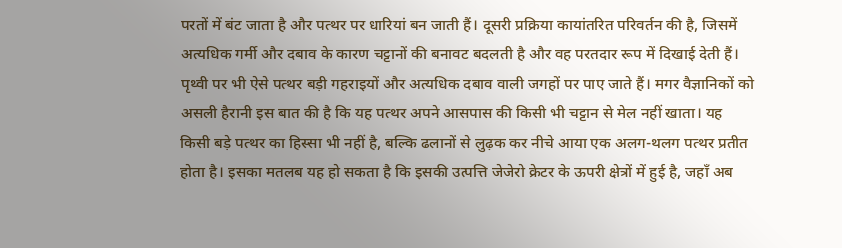परतों में बंट जाता है और पत्थर पर धारियां बन जाती हैं। दूसरी प्रक्रिया कायांतरित परिवर्तन की है, जिसमें अत्यधिक गर्मी और दबाव के कारण चट्टानों की बनावट बदलती है और वह परतदार रूप में दिखाई देती हैं। पृथ्वी पर भी ऐसे पत्थर बड़ी गहराइयों और अत्यधिक दबाव वाली जगहों पर पाए जाते हैं। मगर वैज्ञानिकों को असली हैरानी इस बात की है कि यह पत्थर अपने आसपास की किसी भी चट्टान से मेल नहीं खाता। यह किसी बड़े पत्थर का हिस्सा भी नहीं है, बल्कि ढलानों से लुढ़क कर नीचे आया एक अलग-थलग पत्थर प्रतीत होता है। इसका मतलब यह हो सकता है कि इसकी उत्पत्ति जेजेरो क्रेटर के ऊपरी क्षेत्रों में हुई है, जहाँ अब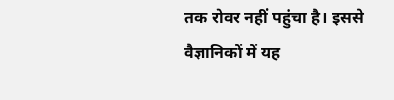तक रोवर नहीं पहुंचा है। इससे वैज्ञानिकों में यह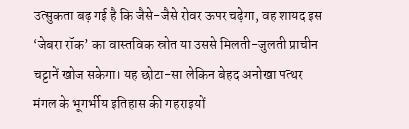उत्सुकता बढ़ गई है कि जैसे-जैसे रोवर ऊपर चढ़ेगा, वह शायद इस ‘जेबरा रॉक’ का वास्तविक स्रोत या उससे मिलती-जुलती प्राचीन चट्टानें खोज सकेगा। यह छोटा-सा लेकिन बेहद अनोखा पत्थर मंगल के भूगर्भीय इतिहास की गहराइयों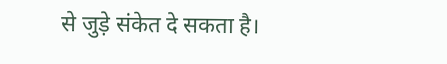से जुड़े संकेत दे सकता है।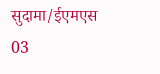सुदामा/ईएमएस 03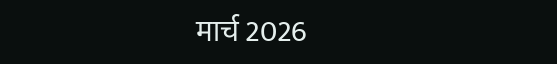मार्च 2026